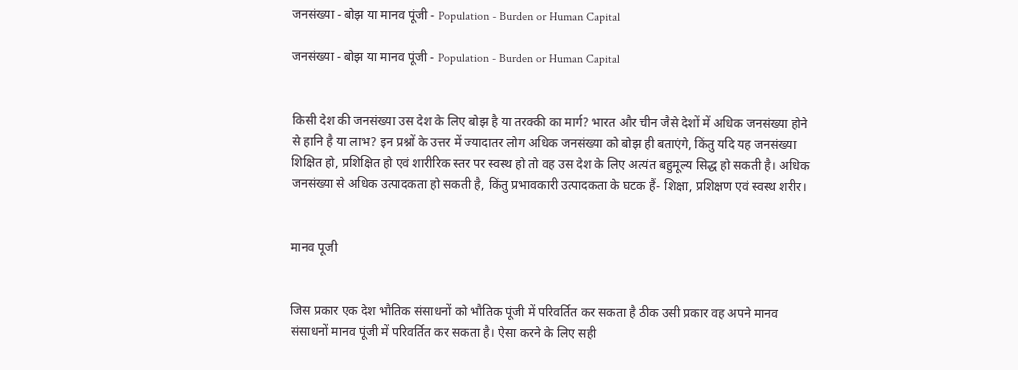जनसंख्या - बोझ या मानव पूंजी - Population - Burden or Human Capital

जनसंख्या - बोझ या मानव पूंजी - Population - Burden or Human Capital


किसी देश की जनसंख्या उस देश के लिए बोझ है या तरक्की का मार्ग? भारत और चीन जैसे देशों में अधिक जनसंख्या होने से हानि है या लाभ? इन प्रश्नों के उत्तर में ज्यादातर लोग अधिक जनसंख्या को बोझ ही बताएंगे, किंतु यदि यह जनसंख्या शिक्षित हो, प्रशिक्षित हो एवं शारीरिक स्तर पर स्वस्थ हो तो वह उस देश के लिए अत्यंत बहुमूल्य सिद्ध हो सकती है। अधिक जनसंख्या से अधिक उत्पादकता हो सकती है, किंतु प्रभावकारी उत्पादकता के घटक हैं- शिक्षा, प्रशिक्षण एवं स्वस्थ शरीर।


मानव पूजी


जिस प्रकार एक देश भौतिक संसाधनों को भौतिक पूंजी में परिवर्तित कर सकता है ठीक उसी प्रकार वह अपने मानव संसाधनों मानव पूंजी में परिवर्तित कर सकता है। ऐसा करने के लिए सही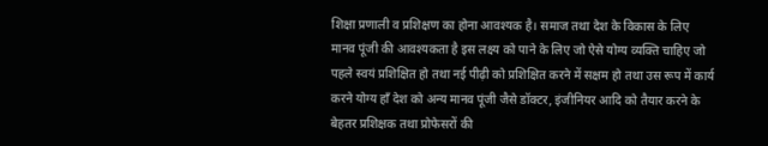शिक्षा प्रणाली व प्रशिक्षण का होना आवश्यक है। समाज तथा देश के विकास के लिए मानव पूंजी की आवश्यकता है इस लक्ष्य को पाने के लिए जो ऐसे योग्य व्यक्ति चाहिए जो पहले स्वयं प्रशिक्षित हो तथा नई पीढ़ी को प्रशिक्षित करने में सक्षम हो तथा उस रूप में कार्य करने योग्य हाँ देश को अन्य मानव पूंजी जैसे डॉक्टर, इंजीनियर आदि को तैयार करने के बेहतर प्रशिक्षक तथा प्रोफेसरों की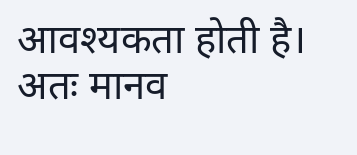आवश्यकता होती है। अतः मानव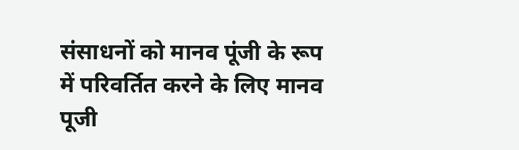संसाधनों को मानव पूंजी के रूप में परिवर्तित करने के लिए मानव पूजी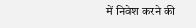में निवेश करने की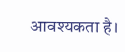आवश्यकता है।